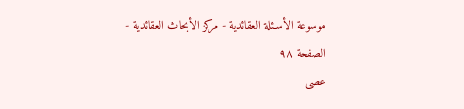موسوعة الأسـئلة العقائدية - مركز الأبحاث العقائدية - الصفحة ٩٨
عصى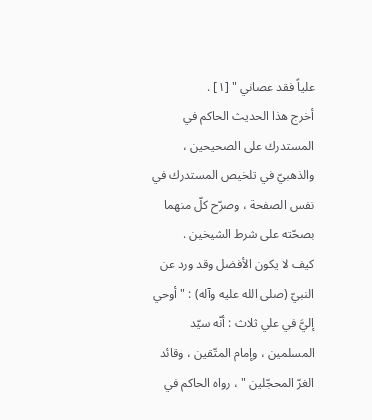علياً فقد عصاني " [١] .
أخرج هذا الحديث الحاكم في المستدرك على الصحيحين ، والذهبيّ في تلخيص المستدرك في نفس الصفحة ، وصرّح كلّ منهما بصحّته على شرط الشيخين .
كيف لا يكون الأفضل وقد ورد عن النبيّ (صلى الله عليه وآله) : " أوحي إليَّ في علي ثلاث : أنّه سيّد المسلمين ، وإمام المتّقين ، وقائد الغرّ المحجّلين " ، رواه الحاكم في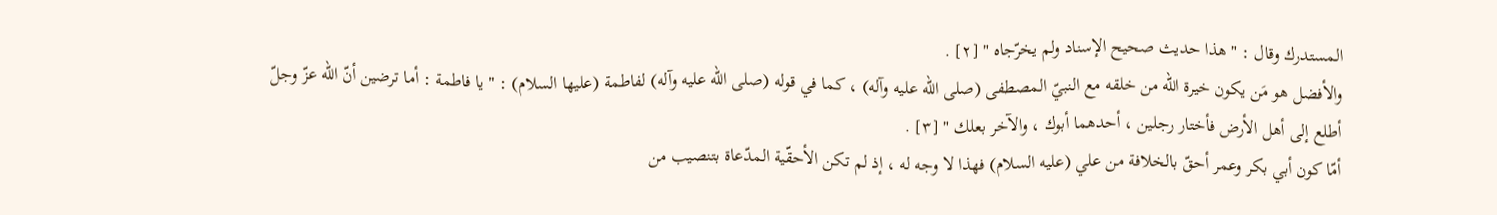المستدرك وقال : " هذا حديث صحيح الإسناد ولم يخرّجاه " [٢] .
والأفضل هو مَن يكون خيرة الله من خلقه مع النبيّ المصطفى (صلى الله عليه وآله) ، كما في قوله (صلى الله عليه وآله) لفاطمة (عليها السلام) : " يا فاطمة : أما ترضين أنّ الله عزّ وجلّ أطلع إلى أهل الأرض فأختار رجلين ، أحدهما أبوك ، والآخر بعلك " [٣] .
أمّا كون أبي بكر وعمر أحقّ بالخلافة من علي (عليه السلام) فهذا لا وجه له ، إذ لم تكن الأحقّية المدّعاة بتنصيب من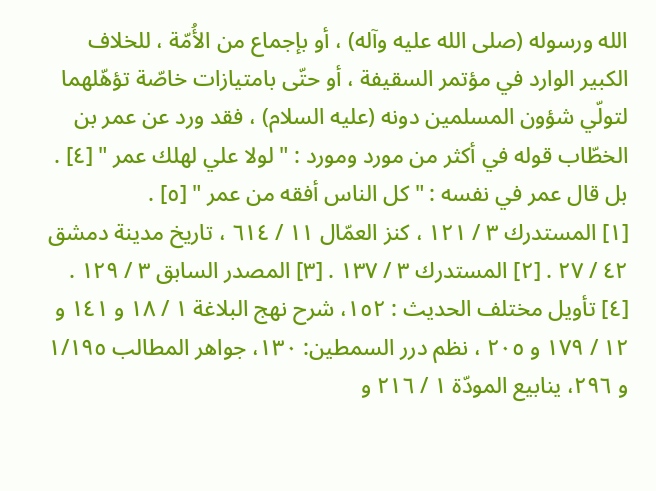الله ورسوله (صلى الله عليه وآله) ، أو بإجماع من الأُمّة ، للخلاف الكبير الوارد في مؤتمر السقيفة ، أو حتّى بامتيازات خاصّة تؤهّلهما لتولّي شؤون المسلمين دونه (عليه السلام) ، فقد ورد عن عمر بن الخطّاب قوله في أكثر من مورد ومورد : " لولا علي لهلك عمر " [٤] .
بل قال عمر في نفسه : " كل الناس أفقه من عمر " [٥] .
[١] المستدرك ٣ / ١٢١ ، كنز العمّال ١١ / ٦١٤ ، تاريخ مدينة دمشق ٤٢ / ٢٧ . [٢] المستدرك ٣ / ١٣٧ . [٣] المصدر السابق ٣ / ١٢٩ . [٤] تأويل مختلف الحديث : ١٥٢، شرح نهج البلاغة ١ / ١٨ و ١٤١ و ١٢ / ١٧٩ و ٢٠٥ ، نظم درر السمطين: ١٣٠، جواهر المطالب ١/١٩٥ و ٢٩٦، ينابيع المودّة ١ / ٢١٦ و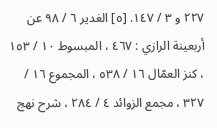٢٢٧ و ٣ / ١٤٧. [٥] الغدير ٦ / ٩٨ عن أربعينة الرازي : ٤٦٧ ، المبسوط ١٠ / ١٥٣ ، كنز العمّال ١٦ / ٥٣٨ ، المجموع ١٦ / ٣٢٧ ، مجمع الزوائد ٤ / ٢٨٤ ، شرح نهج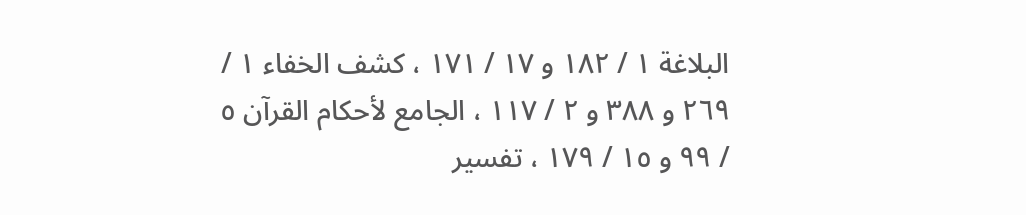البلاغة ١ / ١٨٢ و ١٧ / ١٧١ ، كشف الخفاء ١ / ٢٦٩ و ٣٨٨ و ٢ / ١١٧ ، الجامع لأحكام القرآن ٥ / ٩٩ و ١٥ / ١٧٩ ، تفسير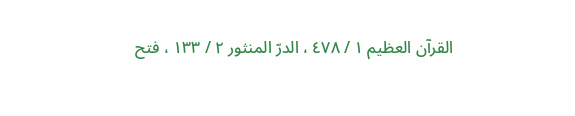القرآن العظيم ١ / ٤٧٨ ، الدرّ المنثور ٢ / ١٣٣ ، فتح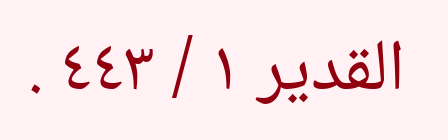القدير ١ / ٤٤٣ .